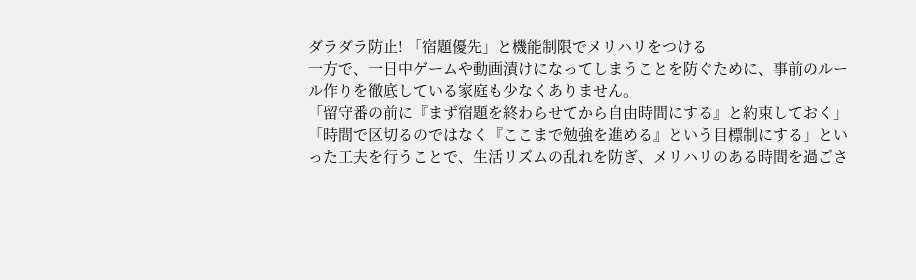ダラダラ防止! 「宿題優先」と機能制限でメリハリをつける
一方で、一日中ゲームや動画漬けになってしまうことを防ぐために、事前のルール作りを徹底している家庭も少なくありません。
「留守番の前に『まず宿題を終わらせてから自由時間にする』と約束しておく」「時間で区切るのではなく『ここまで勉強を進める』という目標制にする」といった工夫を行うことで、生活リズムの乱れを防ぎ、メリハリのある時間を過ごさ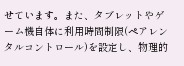せています。また、タブレットやゲーム機自体に利用時間制限(ペアレンタルコントロール)を設定し、物理的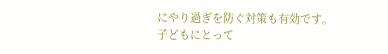にやり過ぎを防ぐ対策も有効です。
子どもにとって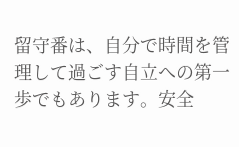留守番は、自分で時間を管理して過ごす自立への第一歩でもあります。安全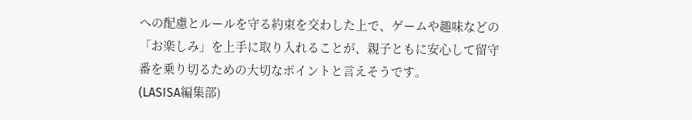への配慮とルールを守る約束を交わした上で、ゲームや趣味などの「お楽しみ」を上手に取り入れることが、親子ともに安心して留守番を乗り切るための大切なポイントと言えそうです。
(LASISA編集部)